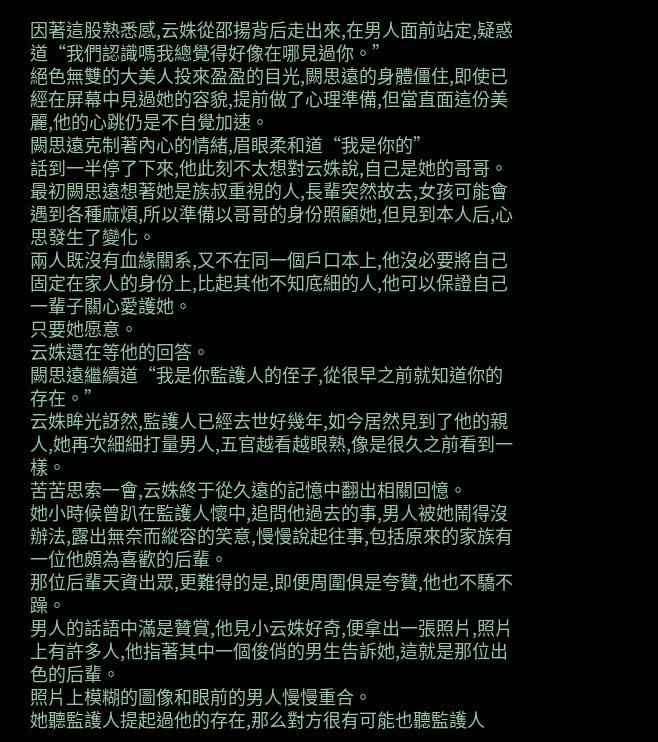因著這股熟悉感,云姝從邵揚背后走出來,在男人面前站定,疑惑道“我們認識嗎我總覺得好像在哪見過你。”
絕色無雙的大美人投來盈盈的目光,闕思遠的身體僵住,即使已經在屏幕中見過她的容貌,提前做了心理準備,但當直面這份美麗,他的心跳仍是不自覺加速。
闕思遠克制著內心的情緒,眉眼柔和道“我是你的”
話到一半停了下來,他此刻不太想對云姝說,自己是她的哥哥。
最初闕思遠想著她是族叔重視的人,長輩突然故去,女孩可能會遇到各種麻煩,所以準備以哥哥的身份照顧她,但見到本人后,心思發生了變化。
兩人既沒有血緣關系,又不在同一個戶口本上,他沒必要將自己固定在家人的身份上,比起其他不知底細的人,他可以保證自己一輩子關心愛護她。
只要她愿意。
云姝還在等他的回答。
闕思遠繼續道“我是你監護人的侄子,從很早之前就知道你的存在。”
云姝眸光訝然,監護人已經去世好幾年,如今居然見到了他的親人,她再次細細打量男人,五官越看越眼熟,像是很久之前看到一樣。
苦苦思索一會,云姝終于從久遠的記憶中翻出相關回憶。
她小時候曾趴在監護人懷中,追問他過去的事,男人被她鬧得沒辦法,露出無奈而縱容的笑意,慢慢說起往事,包括原來的家族有一位他頗為喜歡的后輩。
那位后輩天資出眾,更難得的是,即便周圍俱是夸贊,他也不驕不躁。
男人的話語中滿是贊賞,他見小云姝好奇,便拿出一張照片,照片上有許多人,他指著其中一個俊俏的男生告訴她,這就是那位出色的后輩。
照片上模糊的圖像和眼前的男人慢慢重合。
她聽監護人提起過他的存在,那么對方很有可能也聽監護人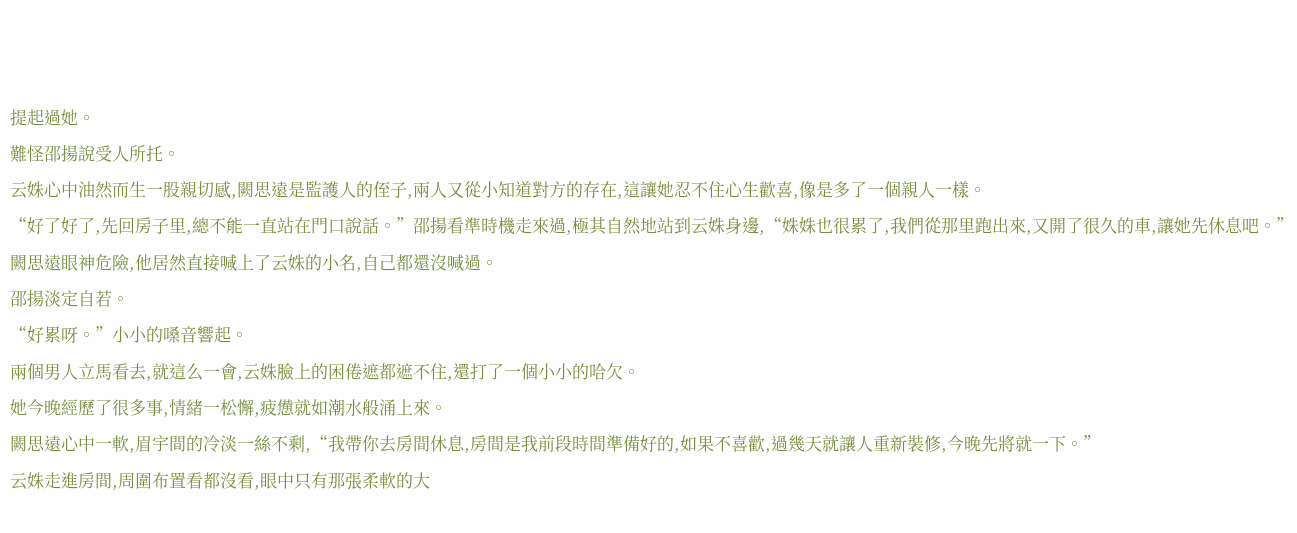提起過她。
難怪邵揚說受人所托。
云姝心中油然而生一股親切感,闕思遠是監護人的侄子,兩人又從小知道對方的存在,這讓她忍不住心生歡喜,像是多了一個親人一樣。
“好了好了,先回房子里,總不能一直站在門口說話。”邵揚看準時機走來過,極其自然地站到云姝身邊,“姝姝也很累了,我們從那里跑出來,又開了很久的車,讓她先休息吧。”
闕思遠眼神危險,他居然直接喊上了云姝的小名,自己都還沒喊過。
邵揚淡定自若。
“好累呀。”小小的嗓音響起。
兩個男人立馬看去,就這么一會,云姝臉上的困倦遮都遮不住,還打了一個小小的哈欠。
她今晚經歷了很多事,情緒一松懈,疲憊就如潮水般涌上來。
闕思遠心中一軟,眉宇間的冷淡一絲不剩,“我帶你去房間休息,房間是我前段時間準備好的,如果不喜歡,過幾天就讓人重新裝修,今晚先將就一下。”
云姝走進房間,周圍布置看都沒看,眼中只有那張柔軟的大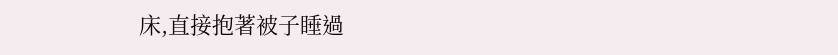床,直接抱著被子睡過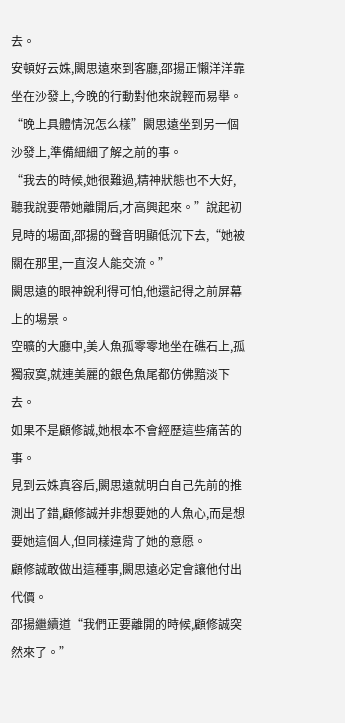去。
安頓好云姝,闕思遠來到客廳,邵揚正懶洋洋靠坐在沙發上,今晚的行動對他來說輕而易舉。
“晚上具體情況怎么樣”闕思遠坐到另一個沙發上,準備細細了解之前的事。
“我去的時候,她很難過,精神狀態也不大好,聽我說要帶她離開后,才高興起來。”說起初見時的場面,邵揚的聲音明顯低沉下去,“她被關在那里,一直沒人能交流。”
闕思遠的眼神銳利得可怕,他還記得之前屏幕上的場景。
空曠的大廳中,美人魚孤零零地坐在礁石上,孤獨寂寞,就連美麗的銀色魚尾都仿佛黯淡下去。
如果不是顧修誠,她根本不會經歷這些痛苦的事。
見到云姝真容后,闕思遠就明白自己先前的推測出了錯,顧修誠并非想要她的人魚心,而是想要她這個人,但同樣違背了她的意愿。
顧修誠敢做出這種事,闕思遠必定會讓他付出代價。
邵揚繼續道“我們正要離開的時候,顧修誠突然來了。”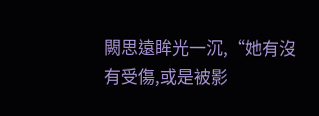闕思遠眸光一沉,“她有沒有受傷,或是被影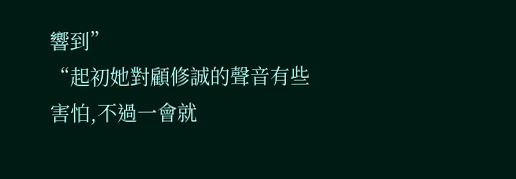響到”
“起初她對顧修誠的聲音有些害怕,不過一會就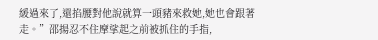緩過來了,還掐腰對他說就算一頭豬來救她,她也會跟著走。”邵揚忍不住摩挲起之前被抓住的手指,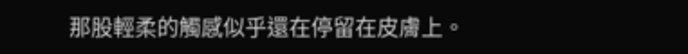那股輕柔的觸感似乎還在停留在皮膚上。